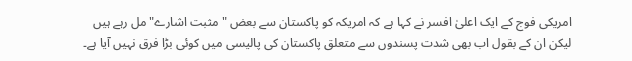امریکی فوج کے ایک اعلیٰ افسر نے کہا ہے کہ امریکہ کو پاکستان سے بعض "مثبت اشارے" مل رہے ہیں لیکن ان کے بقول اب بھی شدت پسندوں سے متعلق پاکستان کی پالیسی میں کوئی بڑا فرق نہیں آیا ہے۔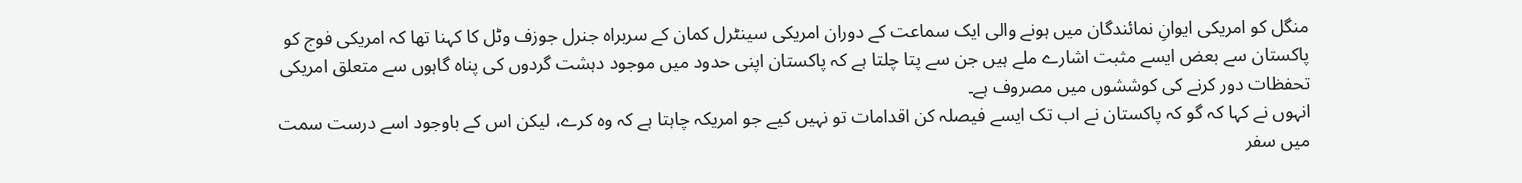منگل کو امریکی ایوانِ نمائندگان میں ہونے والی ایک سماعت کے دوران امریکی سینٹرل کمان کے سربراہ جنرل جوزف وٹل کا کہنا تھا کہ امریکی فوج کو پاکستان سے بعض ایسے مثبت اشارے ملے ہیں جن سے پتا چلتا ہے کہ پاکستان اپنی حدود میں موجود دہشت گردوں کی پناہ گاہوں سے متعلق امریکی تحفظات دور کرنے کی کوششوں میں مصروف ہے۔
انہوں نے کہا کہ گو کہ پاکستان نے اب تک ایسے فیصلہ کن اقدامات تو نہیں کیے جو امریکہ چاہتا ہے کہ وہ کرے، لیکن اس کے باوجود اسے درست سمت میں سفر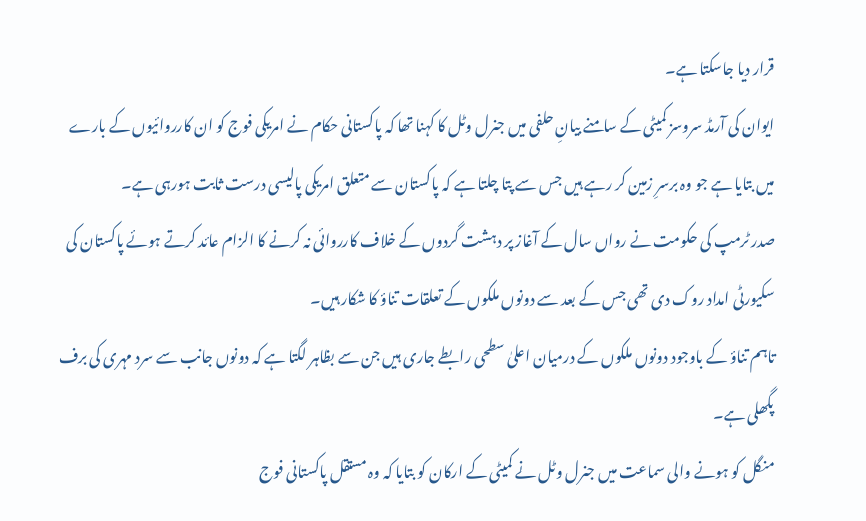قرار دیا جاسکتا ہے۔
ایوان کی آرمڈ سروسز کمیٹی کے سامنے بیانِ حلفی میں جنرل وٹل کا کہنا تھا کہ پاکستانی حکام نے امریکی فوج کو ان کارروائیوں کے بارے میں بتایا ہے جو وہ برسرِ زمین کر رہے ہیں جس سے پتا چلتا ہے کہ پاکستان سے متعلق امریکی پالیسی درست ثابت ہورہی ہے۔
صدر ٹرمپ کی حکومت نے رواں سال کے آغاز پر دہشت گردوں کے خلاف کارروائی نہ کرنے کا الزام عائد کرتے ہوئے پاکستان کی سکیورٹی امداد روک دی تھی جس کے بعد سے دونوں ملکوں کے تعلقات تناؤ کا شکار ہیں۔
تاہم تناؤ کے باوجود دونوں ملکوں کے درمیان اعلیٰ سطحی رابطے جاری ہیں جن سے بظاہر لگتا ہے کہ دونوں جانب سے سرد مہری کی برف پگھلی ہے۔
منگل کو ہونے والی سماعت میں جنرل وٹل نے کمیٹی کے ارکان کو بتایا کہ وہ مستقل پاکستانی فوج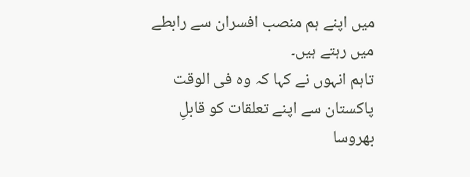میں اپنے ہم منصب افسران سے رابطے میں رہتے ہیں۔
تاہم انہوں نے کہا کہ وہ فی الوقت پاکستان سے اپنے تعلقات کو قابلِ بھروسا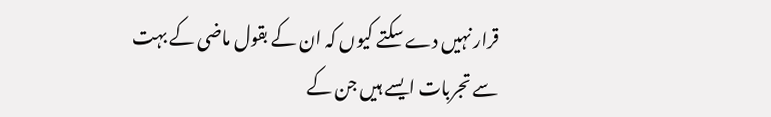قرار نہیں دے سکتے کیوں کہ ان کے بقول ماضی کے بہت سے تجربات ایسے ہیں جن کے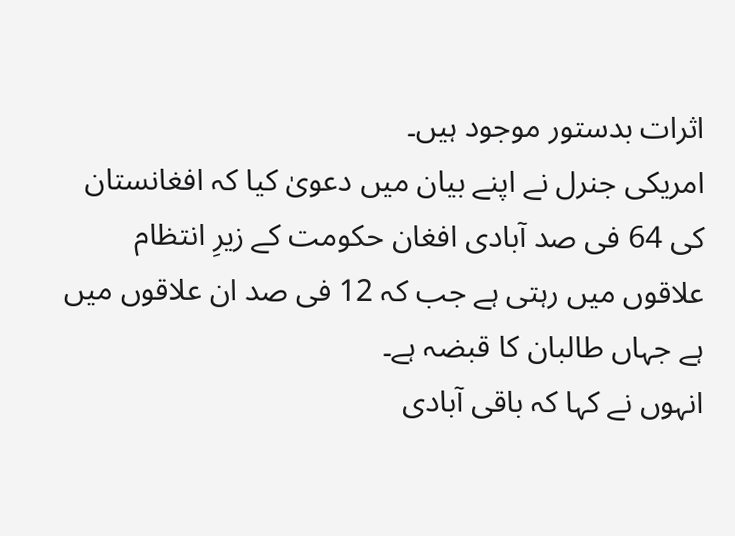اثرات بدستور موجود ہیں۔
امریکی جنرل نے اپنے بیان میں دعویٰ کیا کہ افغانستان کی 64 فی صد آبادی افغان حکومت کے زیرِ انتظام علاقوں میں رہتی ہے جب کہ 12 فی صد ان علاقوں میں ہے جہاں طالبان کا قبضہ ہے۔
انہوں نے کہا کہ باقی آبادی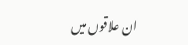ان علاقوں میں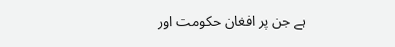ہے جن پر افغان حکومت اور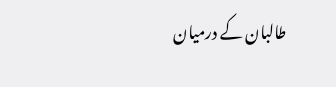طالبان کے درمیان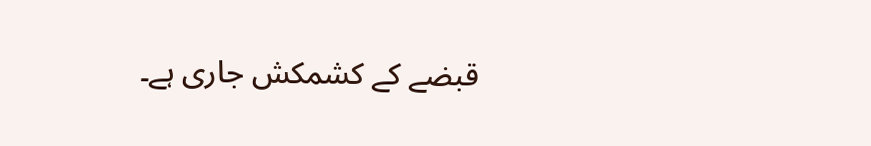قبضے کے کشمکش جاری ہے۔